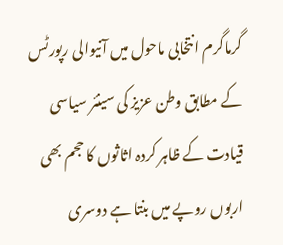گرماگرم انتخابی ماحول میں آنیوالی رپورٹس کے مطابق وطن عزیز کی سینئر سیاسی قیادت کے ظاہر کردہ اثاثوں کا حجم بھی اربوں روپے میں بنتا ہے دوسری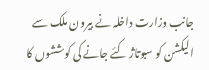جانب وزارت داخلہ نے بیرون ملک سے الیکشن کو سبوتاژ کئے جانے کی کوششوں کا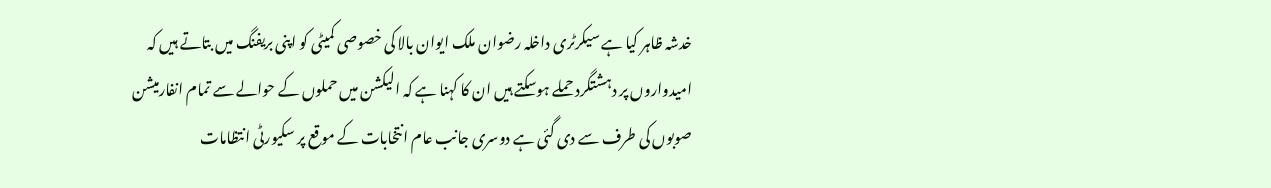خدشہ ظاہر کیا ہے سیکرٹری داخلہ رضوان ملک ایوان بالا کی خصوصی کمیٹی کو اپنی بریفنگ میں بتاتے ہیں کہ امیدواروں پر دہشتگرد حملے ہوسکتے ہیں ان کا کہنا ہے کہ الیکشن میں حملوں کے حوالے سے تمام انفارمیشن صوبوں کی طرف سے دی گئی ہے دوسری جانب عام انتخابات کے موقع پر سکیورٹی انتظامات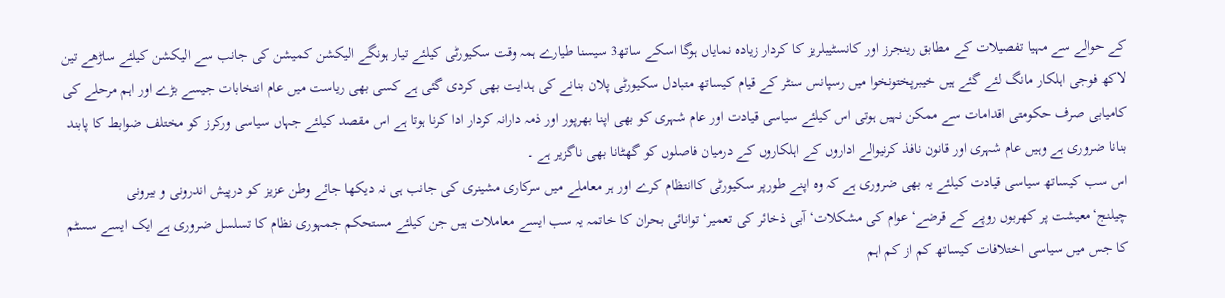کے حوالے سے مہیا تفصیلات کے مطابق رینجرز اور کانسٹیبلریز کا کردار زیادہ نمایاں ہوگا اسکے ساتھ3 سیسنا طیارے ہمہ وقت سکیورٹی کیلئے تیار ہونگے الیکشن کمیشن کی جانب سے الیکشن کیلئے ساڑھے تین لاکھ فوجی اہلکار مانگ لئے گئے ہیں خیبرپختونخوا میں رسپانس سنٹر کے قیام کیساتھ متبادل سکیورٹی پلان بنانے کی ہدایت بھی کردی گئی ہے کسی بھی ریاست میں عام انتخابات جیسے بڑے اور اہم مرحلے کی کامیابی صرف حکومتی اقدامات سے ممکن نہیں ہوتی اس کیلئے سیاسی قیادت اور عام شہری کو بھی اپنا بھرپور اور ذمہ دارانہ کردار ادا کرنا ہوتا ہے اس مقصد کیلئے جہاں سیاسی ورکرز کو مختلف ضوابط کا پابند بنانا ضروری ہے وہیں عام شہری اور قانون نافذ کرنیوالے اداروں کے اہلکاروں کے درمیان فاصلوں کو گھٹانا بھی ناگزیر ہے ۔
اس سب کیساتھ سیاسی قیادت کیلئے یہ بھی ضروری ہے کہ وہ اپنے طورپر سکیورٹی کاانتظام کرے اور ہر معاملے میں سرکاری مشینری کی جانب ہی نہ دیکھا جائے وطن عزیز کو درپیش اندرونی و بیرونی چیلنج‘معیشت پر کھربوں روپے کے قرضے‘ عوام کی مشکلات‘ آبی ذخائر کی تعمیر‘ توانائی بحران کا خاتمہ یہ سب ایسے معاملات ہیں جن کیلئے مستحکم جمہوری نظام کا تسلسل ضروری ہے ایک ایسے سسٹم کا جس میں سیاسی اختلافات کیساتھ کم از کم اہم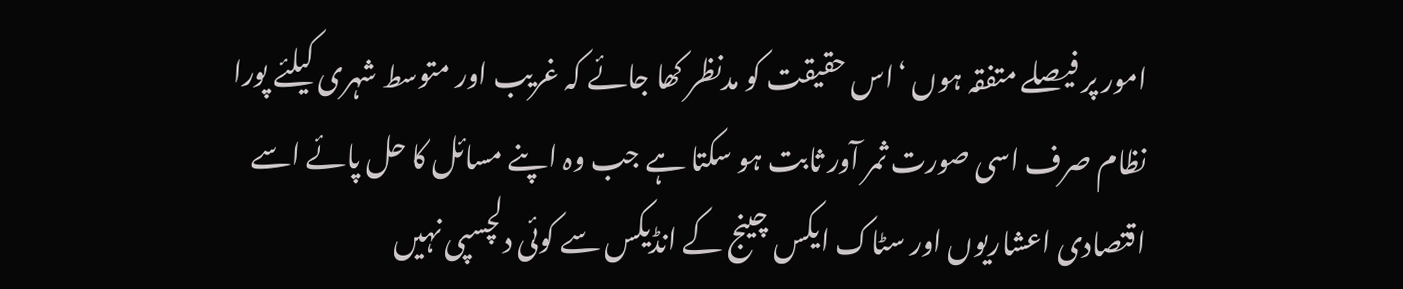امور پر فیصلے متفقہ ہوں ‘اس حقیقت کو مدنظر کھا جائے کہ غریب اور متوسط شہری کیلئے پورا نظام صرف اسی صورت ثمر آور ثابت ہو سکتا ہے جب وہ اپنے مسائل کا حل پائے اسے اقتصادی اعشاریوں اور سٹاک ایکس چینج کے انڈیکس سے کوئی دلچسپی نہیں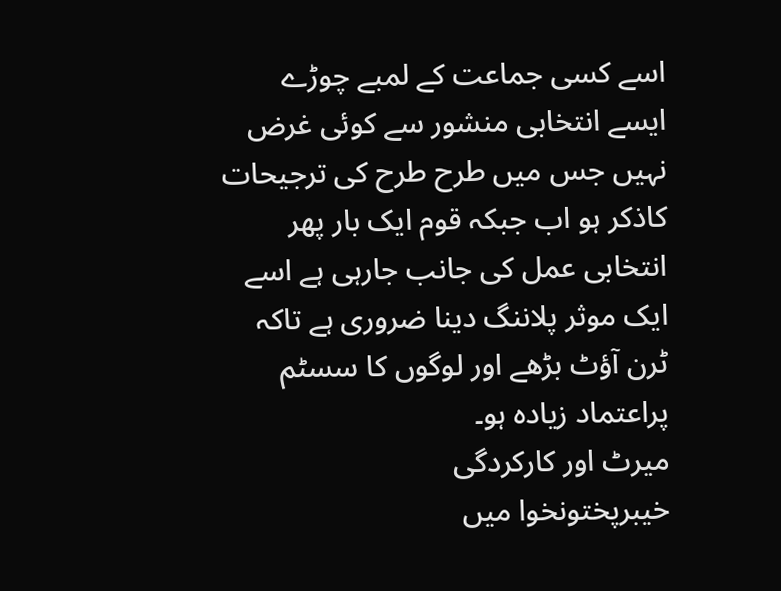اسے کسی جماعت کے لمبے چوڑے ایسے انتخابی منشور سے کوئی غرض نہیں جس میں طرح طرح کی ترجیحات کاذکر ہو اب جبکہ قوم ایک بار پھر انتخابی عمل کی جانب جارہی ہے اسے ایک موثر پلاننگ دینا ضروری ہے تاکہ ٹرن آؤٹ بڑھے اور لوگوں کا سسٹم پراعتماد زیادہ ہو۔
میرٹ اور کارکردگی
خیبرپختونخوا میں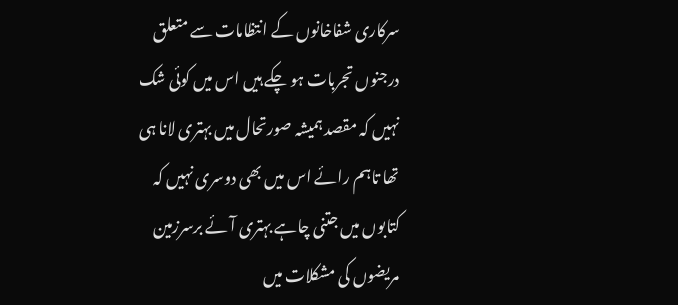سرکاری شفاخانوں کے انتظامات سے متعلق درجنوں تجربات ہو چکے ہیں اس میں کوئی شک نہیں کہ مقصد ہمیشہ صورتحال میں بہتری لانا ہی تھا تاہم رائے اس میں بھی دوسری نہیں کہ کتابوں میں جتنی چاہے بہتری آئے برسرزمین مریضوں کی مشکلات میں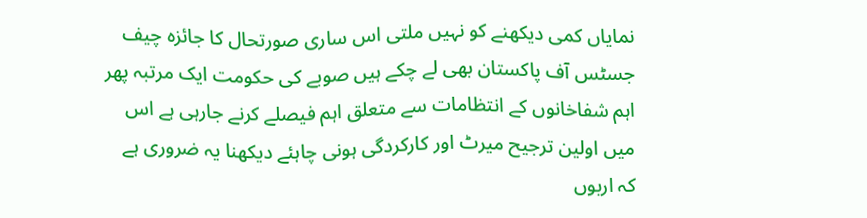نمایاں کمی دیکھنے کو نہیں ملتی اس ساری صورتحال کا جائزہ چیف جسٹس آف پاکستان بھی لے چکے ہیں صوبے کی حکومت ایک مرتبہ پھر اہم شفاخانوں کے انتظامات سے متعلق اہم فیصلے کرنے جارہی ہے اس میں اولین ترجیح میرٹ اور کارکردگی ہونی چاہئے دیکھنا یہ ضروری ہے کہ اربوں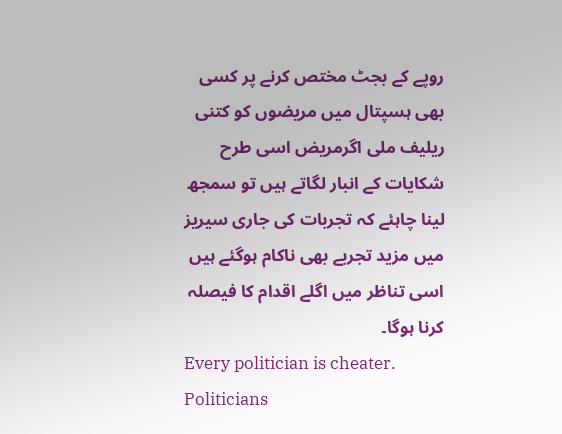روپے کے بجٹ مختص کرنے پر کسی بھی ہسپتال میں مریضوں کو کتنی ریلیف ملی اگرمریض اسی طرح شکایات کے انبار لگاتے ہیں تو سمجھ لینا چاہئے کہ تجربات کی جاری سیریز میں مزید تجربے بھی ناکام ہوگئے ہیں اسی تناظر میں اگلے اقدام کا فیصلہ کرنا ہوگا۔
Every politician is cheater. Politicians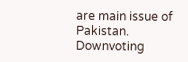are main issue of Pakistan.
Downvoting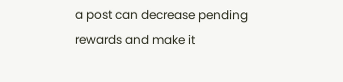a post can decrease pending rewards and make it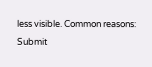less visible. Common reasons:
Submit